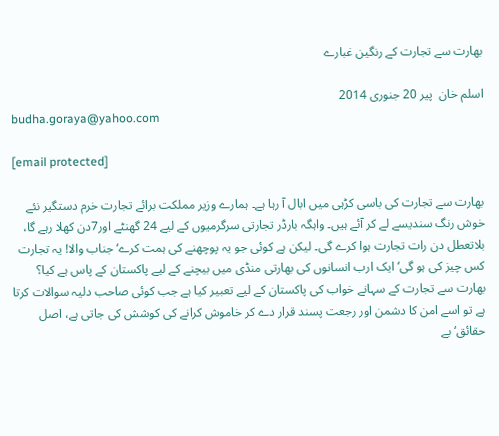بھارت سے تجارت کے رنگین غبارے

اسلم خان  پير 20 جنوری 2014
budha.goraya@yahoo.com

[email protected]

بھارت سے تجارت کی باسی کڑہی میں ابال آ رہا ہے۔ ہمارے وزیر مملکت برائے تجارت خرم دستگیر نئے خوش رنگ سندیسے لے کر آئے ہیں۔ واہگہ بارڈر تجارتی سرگرمیوں کے لیے 24 گھنٹے اور7دن کھلا رہے گا، بلاتعطل دن رات تجارت ہوا کرے گی۔ لیکن ہے کوئی جو یہ پوچھنے کی ہمت کرے‘ جناب والا! یہ تجارت کس چیز کی ہو گی‘ ایک ارب انسانوں کی بھارتی منڈی میں بیچنے کے لیے پاکستان کے پاس ہے کیا؟ بھارت سے تجارت کے سہانے خواب کی پاکستان کے لیے تعبیر کیا ہے جب کوئی صاحب دلیہ سوالات کرتا ہے تو اسے امن کا دشمن اور رجعت پسند قرار دے کر خاموش کرانے کی کوشش کی جاتی ہے، اصل حقائق‘ بے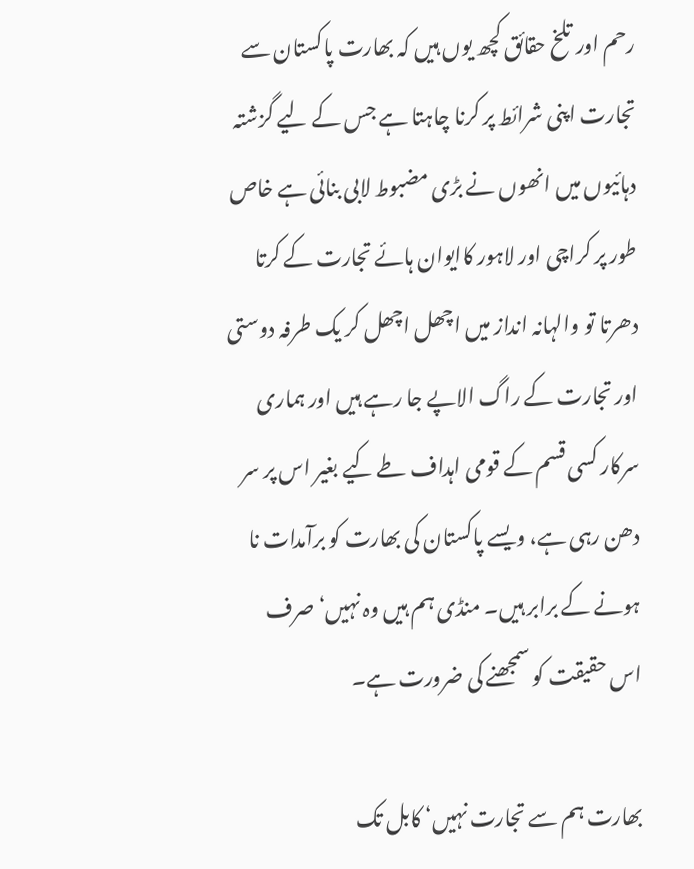رحم اور تلخ حقائق کچھ یوں ہیں کہ بھارت پاکستان سے تجارت اپنی شرائط پر کرنا چاہتا ہے جس کے لیے گزشتہ دہائیوں میں انھوں نے بڑی مضبوط لابی بنائی ہے خاص طور پر کراچی اور لاہور کاایوان ہائے تجارت کے کرتا دھرتا تو والہانہ انداز میں اچھل اچھل کر یک طرفہ دوستی اور تجارت کے راگ الاپے جا رہے ہیں اور ہماری سرکار کسی قسم کے قومی اہداف طے کیے بغیر اس پر سر دھن رہی ہے، ویسے پاکستان کی بھارت کو برآمدات نا ہونے کے برابر ہیں۔ منڈی ہم ہیں وہ نہیں‘ صرف اس حقیقت کو سمجھنے کی ضرورت ہے۔

بھارت ہم سے تجارت نہیں‘ کابل تک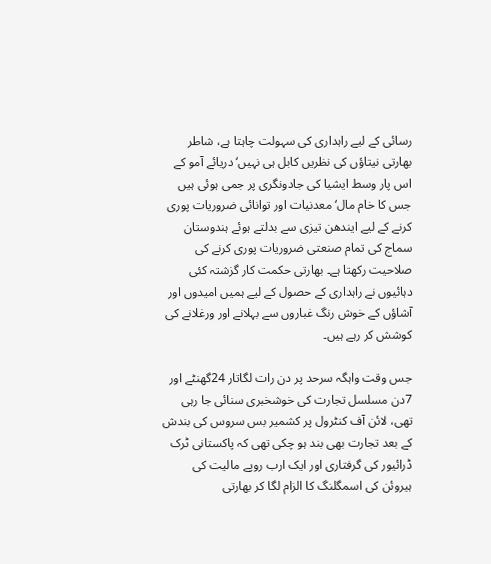رسائی کے لیے راہداری کی سہولت چاہتا ہے، شاطر بھارتی نیتاؤں کی نظریں کابل ہی نہیں‘ دریائے آمو کے اس پار وسط ایشیا کی جادونگری پر جمی ہوئی ہیں جس کا خام مال‘ معدنیات اور توانائی ضروریات پوری کرنے کے لیے ایندھن تیزی سے بدلتے ہوئے ہندوستان سماج کی تمام صنعتی ضروریات پوری کرنے کی صلاحیت رکھتا ہے۔ بھارتی حکمت کار گزشتہ کئی دہائیوں نے راہداری کے حصول کے لیے ہمیں امیدوں اور آشاؤں کے خوش رنگ غباروں سے بہلانے اور ورغلانے کی کوشش کر رہے ہیں۔

جس وقت واہگہ سرحد پر دن رات لگاتار 24گھنٹے اور 7دن مسلسل تجارت کی خوشخبری سنائی جا رہی تھی، لائن آف کنٹرول پر کشمیر بس سروس کی بندش کے بعد تجارت بھی بند ہو چکی تھی کہ پاکستانی ٹرک ڈرائیور کی گرفتاری اور ایک ارب روپے مالیت کی ہیروئن کی اسمگلنگ کا الزام لگا کر بھارتی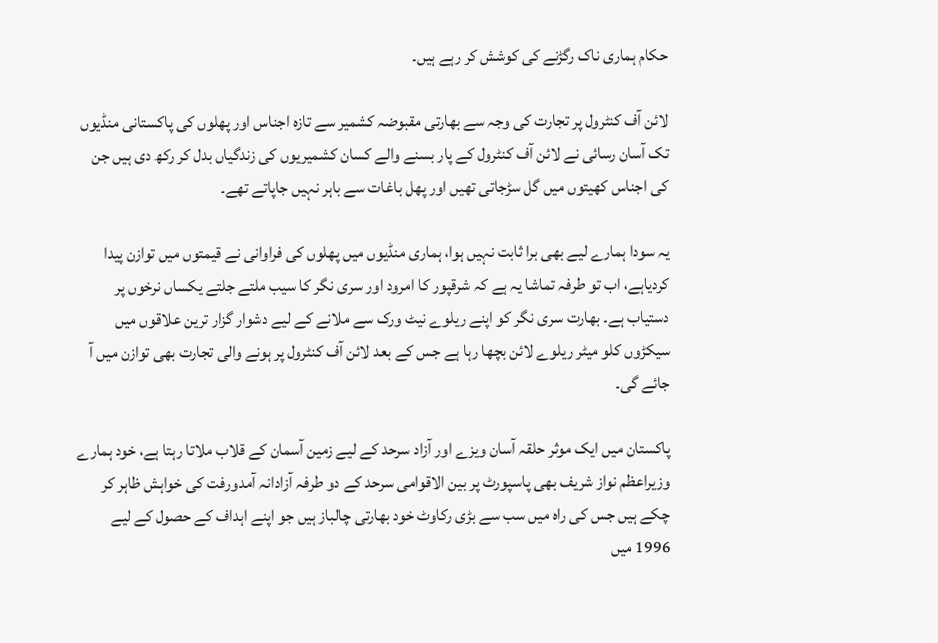حکام ہماری ناک رگڑنے کی کوشش کر رہے ہیں۔

لائن آف کنٹرول پر تجارت کی وجہ سے بھارتی مقبوضہ کشمیر سے تازہ اجناس اور پھلوں کی پاکستانی منڈیوں تک آسان رسائی نے لائن آف کنٹرول کے پار بسنے والے کسان کشمیریوں کی زندگیاں بدل کر رکھ دی ہیں جن کی اجناس کھیتوں میں گل سڑجاتی تھیں اور پھل باغات سے باہر نہیں جاپاتے تھے۔

یہ سودا ہمارے لیے بھی برا ثابت نہیں ہوا، ہماری منڈیوں میں پھلوں کی فراوانی نے قیمتوں میں توازن پیدا کردیاہے، اب تو طرفہ تماشا یہ ہے کہ شرقپور کا امرود اور سری نگر کا سیب ملتے جلتے یکساں نرخوں پر دستیاب ہے۔ بھارت سری نگر کو اپنے ریلوے نیٹ ورک سے ملانے کے لیے دشوار گزار ترین علاقوں میں سیکڑوں کلو میٹر ریلوے لائن بچھا رہا ہے جس کے بعد لائن آف کنٹرول پر ہونے والی تجارت بھی توازن میں آ جائے گی۔

پاکستان میں ایک موثر حلقہ آسان ویزے اور آزاد سرحد کے لیے زمین آسمان کے قلاب ملاتا رہتا ہے، خود ہمارے وزیراعظم نواز شریف بھی پاسپورٹ پر بین الاقوامی سرحد کے دو طرفہ آزادانہ آمدورفت کی خواہش ظاہر کر چکے ہیں جس کی راہ میں سب سے بڑی رکاوٹ خود بھارتی چالباز ہیں جو اپنے اہداف کے حصول کے لیے  1996 میں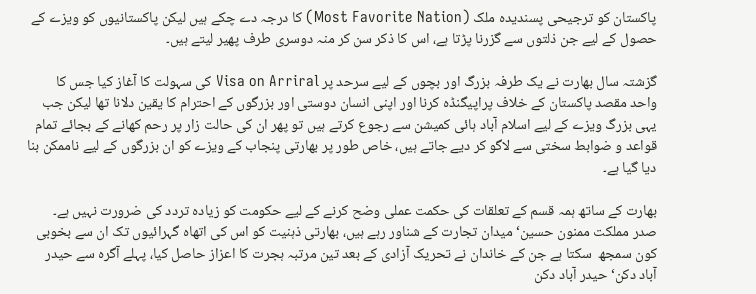پاکستان کو ترجیحی پسندیدہ ملک (Most Favorite Nation) کا درجہ دے چکے ہیں لیکن پاکستانیوں کو ویزے کے حصول کے لیے جن ذلتوں سے گزرنا پڑتا ہے، اس کا ذکر سن کر منہ دوسری طرف پھیر لیتے ہیں۔

گزشتہ سال بھارت نے یک طرفہ بزرگ اور بچوں کے لیے سرحد پر Visa on Arriral کی سہولت کا آغاز کیا جس کا واحد مقصد پاکستان کے خلاف پراپیگنڈہ کرنا اور اپنی انسان دوستی اور بزرگوں کے احترام کا یقین دلانا تھا لیکن جب یہی بزرگ ویزے کے لیے اسلام آباد ہائی کمیشن سے رجوع کرتے ہیں تو پھر ان کی حالت زار پر رحم کھانے کے بجائے تمام قواعد و ضوابط سختی سے لاگو کر دیے جاتے ہیں، خاص طور پر بھارتی پنجاب کے ویزے کو ان بزرگوں کے لیے ناممکن بنا دیا گیا ہے۔

بھارت کے ساتھ ہمہ قسم کے تعلقات کی حکمت عملی وضح کرنے کے لیے حکومت کو زیادہ تردد کی ضرورت نہیں ہے۔ صدر مملکت ممنون حسین‘ میدان تجارت کے شناور رہے ہیں، بھارتی ذہنیت کو اس کی اتھاہ گہرائیوں تک ان سے بخوبی کون سمجھ  سکتا ہے جن کے خاندان نے تحریک آزادی کے بعد تین مرتبہ ہجرت کا اعزاز حاصل کیا، پہلے آگرہ سے حیدر آباد دکن‘ حیدر آباد دکن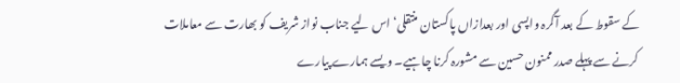کے سقوط کے بعد آگرہ واپسی اور بعدازاں پاکستان منتقلی‘ اس لیے جناب نواز شریف کو بھارت سے معاملات کرنے سے پہلے صدر ممنون حسین سے مشورہ کرنا چاہیے۔ ویسے ہمارے پیارے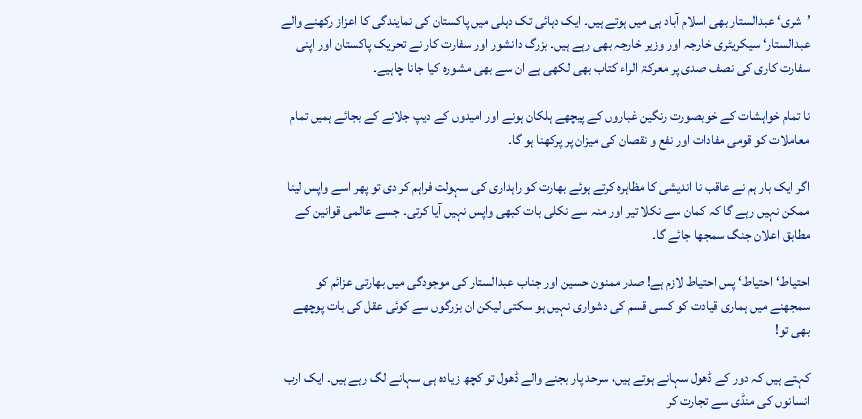’شری‘ عبدالستار بھی اسلام آباد ہی میں ہوتے ہیں۔ ایک دہائی تک دہلی میں پاکستان کی نمایندگی کا اعزاز رکھنے والے عبدالستار‘ سیکریٹری خارجہ اور وزیر خارجہ بھی رہے ہیں۔ بزرگ دانشور اور سفارت کار نے تحریک پاکستان اور اپنی سفارت کاری کی نصف صدی پر معرکۃ الراء کتاب بھی لکھی ہے ان سے بھی مشورہ کیا جانا چاہیے۔

نا تمام خواہشات کے خوبصورت رنگین غباروں کے پیچھے ہلکان ہونے اور امیدوں کے دیپ جلانے کے بجائے ہمیں تمام معاملات کو قومی مفادات اور نفع و نقصان کی میزان پر پرکھنا ہو گا۔

اگر ایک بار ہم نے عاقب نا اندیشی کا مظاہرہ کرتے ہوئے بھارت کو راہداری کی سہولت فراہم کر دی تو پھر اسے واپس لینا ممکن نہیں رہے گا کہ کمان سے نکلا تیر اور منہ سے نکلی بات کبھی واپس نہیں آیا کرتی۔ جسے عالمی قوانین کے مطابق اعلان جنگ سمجھا جائے گا۔

احتیاط‘ احتیاط‘ پس احتیاط لازم ہے! صدر ممنون حسین اور جناب عبدالستار کی موجودگی میں بھارتی عزائم کو سمجھنے میں ہماری قیادت کو کسی قسم کی دشواری نہیں ہو سکتی لیکن ان بزرگوں سے کوئی عقل کی بات پوچھے بھی تو!

کہتے ہیں کہ دور کے ڈھول سہانے ہوتے ہیں، سرحد پار بجنے والے ڈھول تو کچھ زیادہ ہی سہانے لگ رہے ہیں۔ ایک ارب انسانوں کی منڈی سے تجارت کر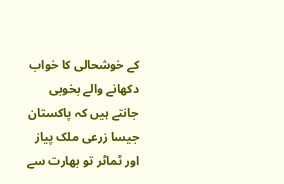کے خوشحالی کا خواب دکھانے والے بخوبی جانتے ہیں کہ پاکستان جیسا زرعی ملک پیاز اور ٹماٹر تو بھارت سے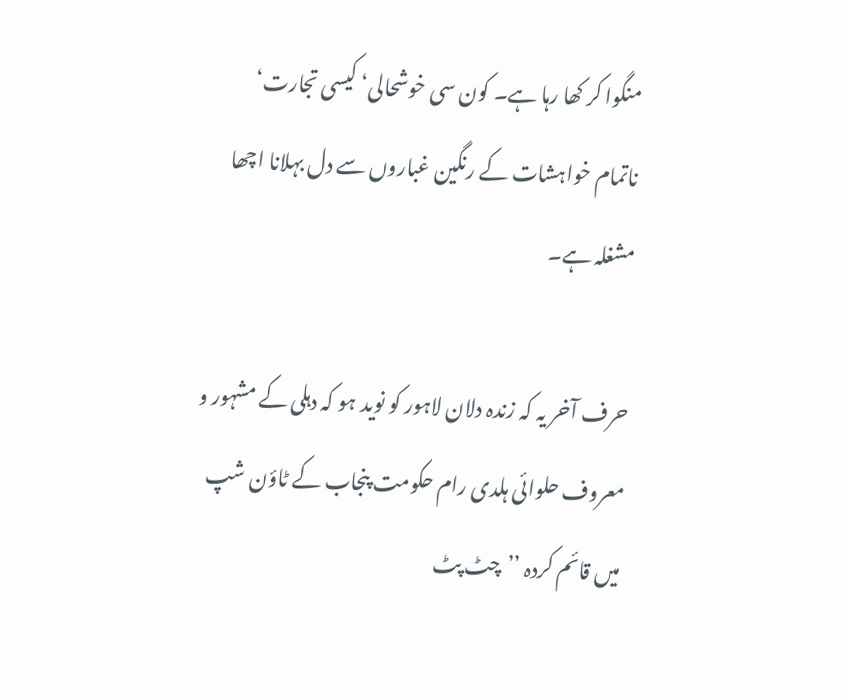منگوا کر کھا رہا ہے۔ کون سی خوشحالی‘ کیسی تجارت‘ ناتمام خواہشات کے رنگین غباروں سے دل بہلانا اچھا مشغلہ ہے۔

حرف آخر یہ کہ زندہ دلان لاہور کو نوید ہو کہ دہلی کے مشہور و معروف حلوائی ہلدی رام حکومت پنجاب کے ٹاؤن شپ میں قائم کردہ ’’چٹ پٹ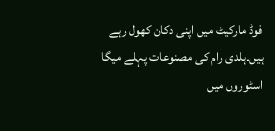فوڈ مارکیٹ میں اپنی دکان کھول رہے ہیں۔ہلدی رام کی مصنوعات پہلے میگا اسٹوروں میں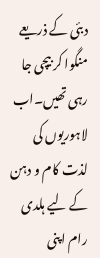دبئی کے ذریعے منگوا کر بیچی جا رہی تھیں۔اب لاہوریوں کی لذت کام و دہن کے لیے ہلدی رام اپنی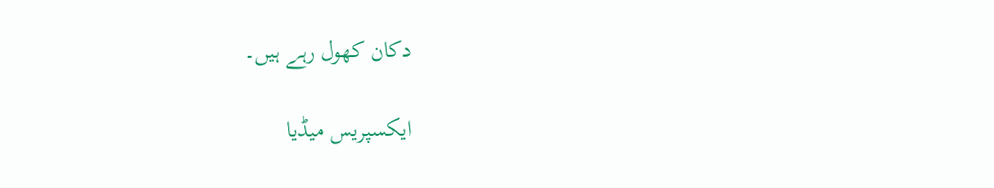دکان کھول رہے ہیں۔

ایکسپریس میڈیا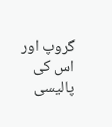گروپ اور اس کی پالیسی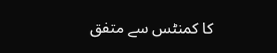کا کمنٹس سے متفق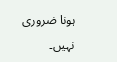ہونا ضروری نہیں۔